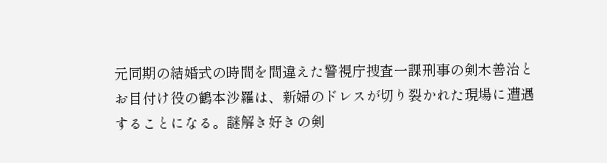元同期の結婚式の時間を間違えた警視庁捜査一課刑事の剣木善治とお目付け役の鶴本沙羅は、新婦のドレスが切り裂かれた現場に遭遇することになる。謎解き好きの剣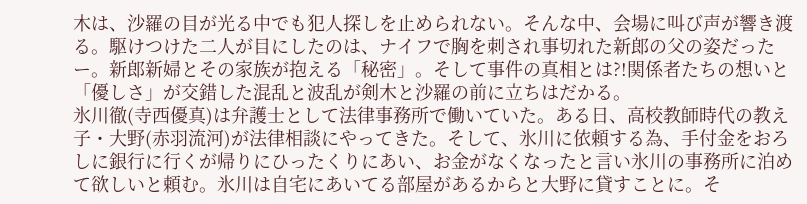木は、沙羅の目が光る中でも犯人探しを止められない。そんな中、会場に叫び声が響き渡る。駆けつけた二人が目にしたのは、ナイフで胸を刺され事切れた新郎の父の姿だったー。新郎新婦とその家族が抱える「秘密」。そして事件の真相とは?!関係者たちの想いと「優しさ」が交錯した混乱と波乱が剣木と沙羅の前に立ちはだかる。
氷川徹(寺西優真)は弁護士として法律事務所で働いていた。ある日、高校教師時代の教え子・大野(赤羽流河)が法律相談にやってきた。そして、氷川に依頼する為、手付金をおろしに銀行に行くが帰りにひったくりにあい、お金がなくなったと言い氷川の事務所に泊めて欲しいと頼む。氷川は自宅にあいてる部屋があるからと大野に貸すことに。そ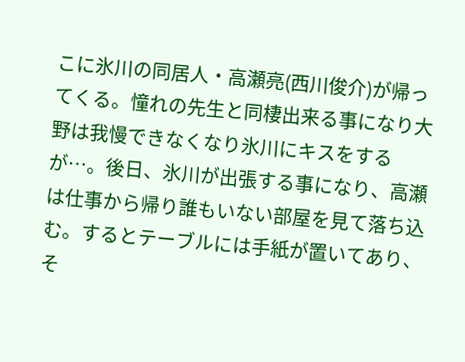こに氷川の同居人・高瀬亮(西川俊介)が帰ってくる。憧れの先生と同棲出来る事になり大野は我慢できなくなり氷川にキスをするが…。後日、氷川が出張する事になり、高瀬は仕事から帰り誰もいない部屋を見て落ち込む。するとテーブルには手紙が置いてあり、そ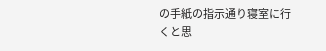の手紙の指示通り寝室に行くと思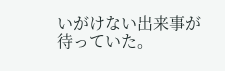いがけない出来事が待っていた。